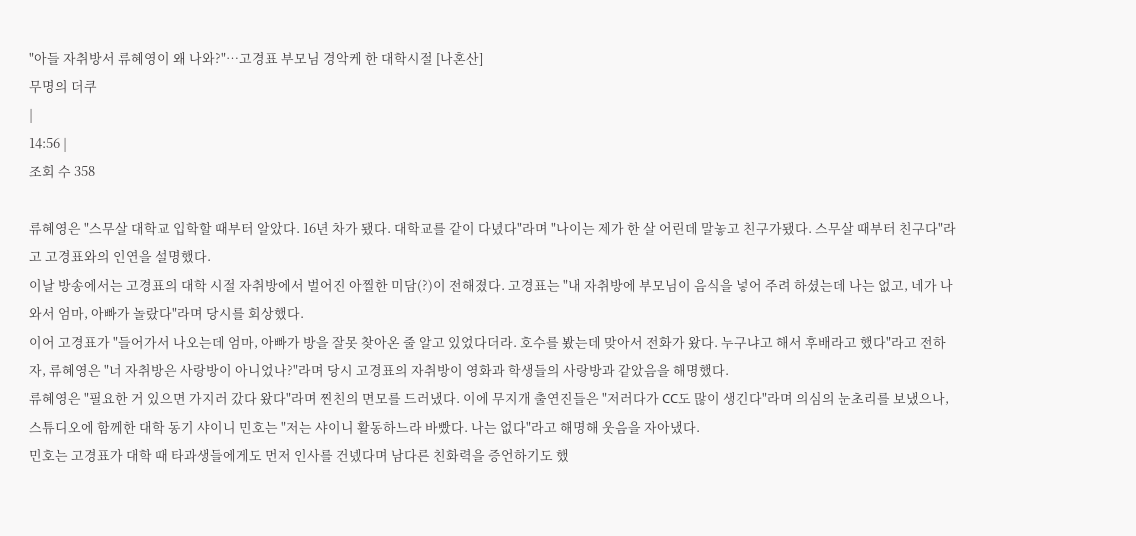"아들 자취방서 류혜영이 왜 나와?"…고경표 부모님 경악케 한 대학시절 [나혼산]
무명의 더쿠
|
14:56 |
조회 수 358

류혜영은 "스무살 대학교 입학할 때부터 알았다. 16년 차가 됐다. 대학교를 같이 다녔다"라며 "나이는 제가 한 살 어린데 말놓고 친구가됐다. 스무살 때부터 친구다"라고 고경표와의 인연을 설명했다.
이날 방송에서는 고경표의 대학 시절 자취방에서 벌어진 아찔한 미담(?)이 전해졌다. 고경표는 "내 자취방에 부모님이 음식을 넣어 주려 하셨는데 나는 없고, 네가 나와서 엄마, 아빠가 놀랐다"라며 당시를 회상했다.
이어 고경표가 "들어가서 나오는데 엄마, 아빠가 방을 잘못 찾아온 줄 알고 있었다더라. 호수를 봤는데 맞아서 전화가 왔다. 누구냐고 해서 후배라고 했다"라고 전하자, 류혜영은 "너 자취방은 사랑방이 아니었나?"라며 당시 고경표의 자취방이 영화과 학생들의 사랑방과 같았음을 해명했다.
류혜영은 "필요한 거 있으면 가지러 갔다 왔다"라며 찐친의 면모를 드러냈다. 이에 무지개 출연진들은 "저러다가 CC도 많이 생긴다"라며 의심의 눈초리를 보냈으나, 스튜디오에 함께한 대학 동기 샤이니 민호는 "저는 샤이니 활동하느라 바빴다. 나는 없다"라고 해명해 웃음을 자아냈다.
민호는 고경표가 대학 때 타과생들에게도 먼저 인사를 건넸다며 남다른 친화력을 증언하기도 했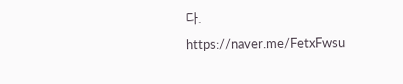다.
https://naver.me/FetxFwsu